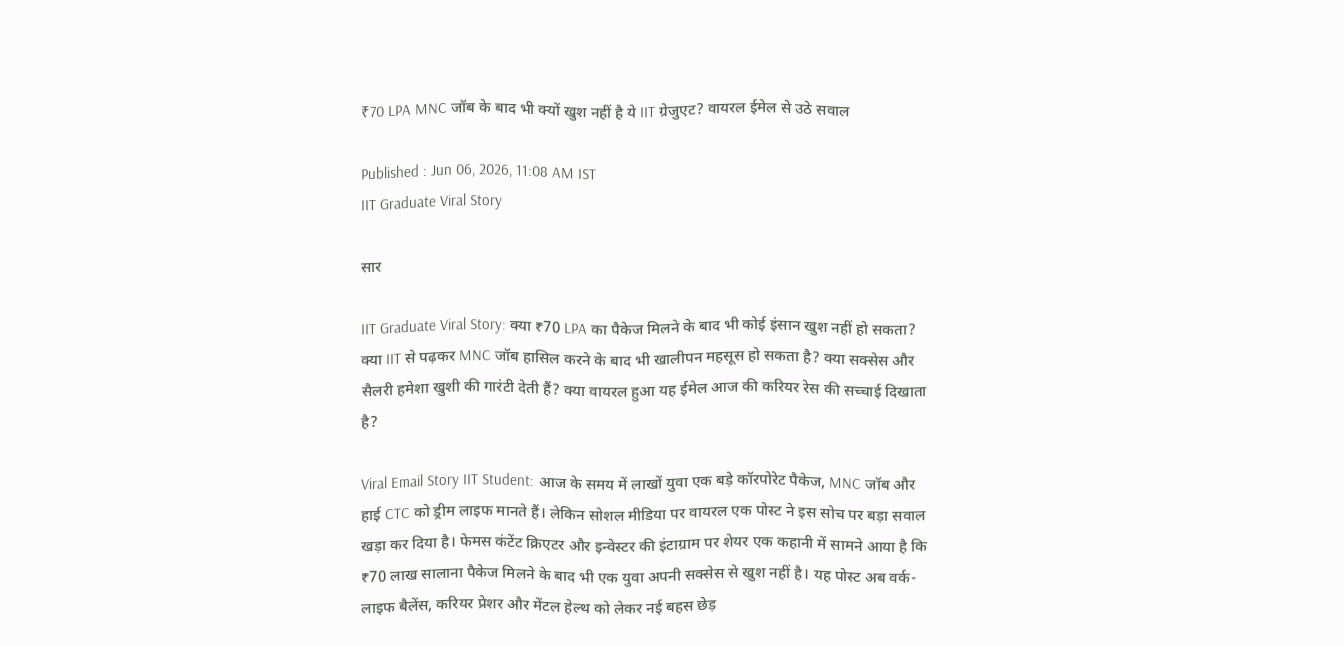₹70 LPA MNC जॉब के बाद भी क्यों खुश नहीं है ये IIT ग्रेजुएट? वायरल ईमेल से उठे सवाल

Published : Jun 06, 2026, 11:08 AM IST
IIT Graduate Viral Story

सार

IIT Graduate Viral Story: क्या ₹70 LPA का पैकेज मिलने के बाद भी कोई इंसान खुश नहीं हो सकता? क्या IIT से पढ़कर MNC जॉब हासिल करने के बाद भी खालीपन महसूस हो सकता है? क्या सक्सेस और सैलरी हमेशा खुशी की गारंटी देती हैं? क्या वायरल हुआ यह ईमेल आज की करियर रेस की सच्चाई दिखाता है?

Viral Email Story IIT Student: आज के समय में लाखों युवा एक बड़े कॉरपोरेट पैकेज, MNC जॉब और हाई CTC को ड्रीम लाइफ मानते हैं। लेकिन सोशल मीडिया पर वायरल एक पोस्ट ने इस सोच पर बड़ा सवाल खड़ा कर दिया है। फेमस कंटेंट क्रिएटर और इन्वेस्टर की इंटाग्राम पर शेयर एक कहानी में सामने आया है कि ₹70 लाख सालाना पैकेज मिलने के बाद भी एक युवा अपनी सक्सेस से खुश नहीं है। यह पोस्ट अब वर्क-लाइफ बैलेंस, करियर प्रेशर और मेंटल हेल्थ को लेकर नई बहस छेड़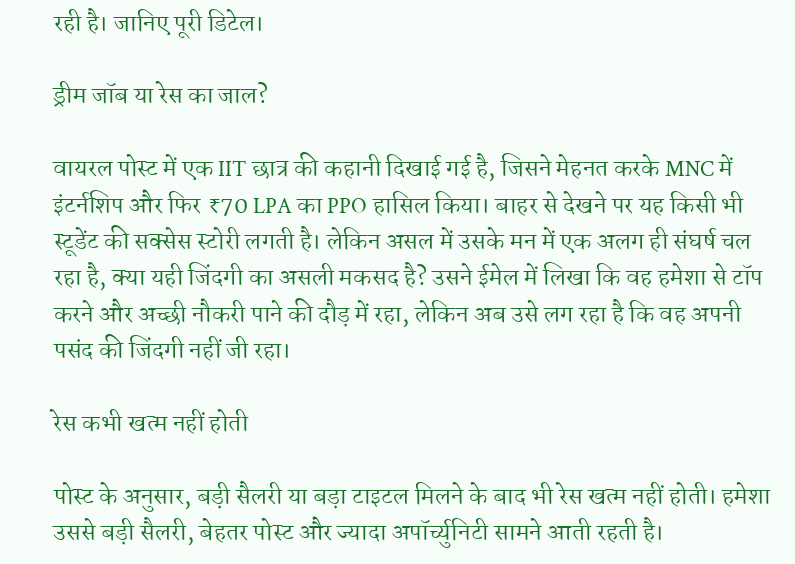रही है। जानिए पूरी डिटेल।

ड्रीम जॉब या रेस का जाल?

वायरल पोस्ट में एक IIT छात्र की कहानी दिखाई गई है, जिसने मेहनत करके MNC में इंटर्नशिप और फिर ₹70 LPA का PPO हासिल किया। बाहर से देखने पर यह किसी भी स्टूडेंट की सक्सेस स्टोरी लगती है। लेकिन असल में उसके मन में एक अलग ही संघर्ष चल रहा है, क्या यही जिंदगी का असली मकसद है? उसने ईमेल में लिखा कि वह हमेशा से टॉप करने और अच्छी नौकरी पाने की दौड़ में रहा, लेकिन अब उसे लग रहा है कि वह अपनी पसंद की जिंदगी नहीं जी रहा।

रेस कभी खत्म नहीं होती

पोस्ट के अनुसार, बड़ी सैलरी या बड़ा टाइटल मिलने के बाद भी रेस खत्म नहीं होती। हमेशा उससे बड़ी सैलरी, बेहतर पोस्ट और ज्यादा अपॉर्च्युनिटी सामने आती रहती है।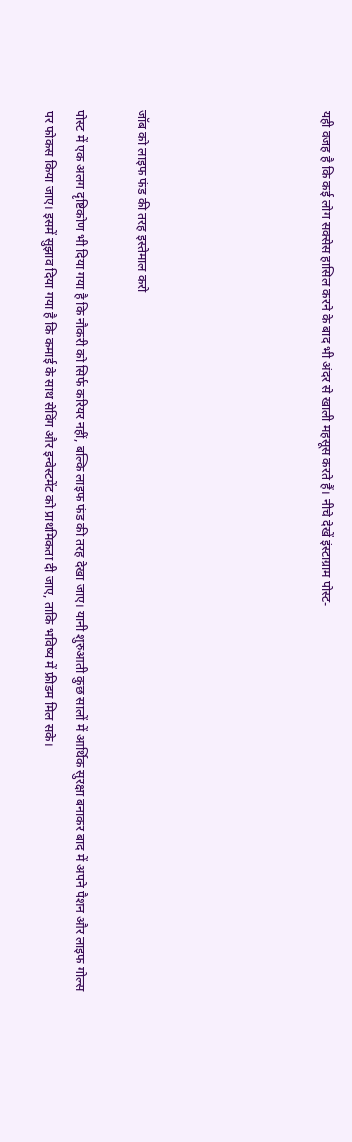यही वजह है कि कई लोग सक्सेस हासिल करने के बाद भी अंदर से खाली महसूस करते हैं। नीचे देखें इंस्टाग्राम पोस्ट-





जॉब को लाइफ फंड की तरह इस्तेमाल करो

पोस्ट में एक अलग दृष्टिकोण भी दिया गया है कि नौकरी को सिर्फ करियर नहीं, बल्कि लाइफ फंड की तरह देखा जाए। यानी शुरुआती कुछ सालों में आर्थिक सुरक्षा बनाकर बाद में अपने पैशन और लाइफ गोल्स पर फोकस किया जाए। इसमें सुझाव दिया गया है कि कमाई के साथ सेविंग और इन्वेस्टमेंट को प्राथमिकता दी जाए, ताकि भविष्य में फ्रीडम मिल सके।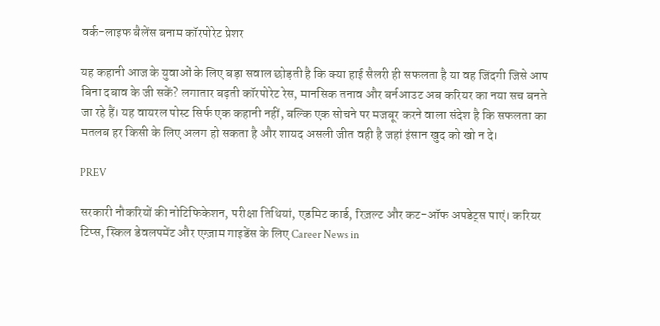वर्क-लाइफ बैलेंस बनाम कॉरपोरेट प्रेशर

यह कहानी आज के युवाओं के लिए बड़ा सवाल छोड़ती है कि क्या हाई सैलरी ही सफलता है या वह जिंदगी जिसे आप बिना दबाव के जी सकें? लगातार बढ़ती कॉरपोरेट रेस, मानसिक तनाव और बर्नआउट अब करियर का नया सच बनते जा रहे हैं। यह वायरल पोस्ट सिर्फ एक कहानी नहीं, बल्कि एक सोचने पर मजबूर करने वाला संदेश है कि सफलता का मतलब हर किसी के लिए अलग हो सकता है और शायद असली जीत वही है जहां इंसान खुद को खो न दे।

PREV

सरकारी नौकरियों की नोटिफिकेशन, परीक्षा तिथियां, एडमिट कार्ड, रिज़ल्ट और कट-ऑफ अपडेट्स पाएं। करियर टिप्स, स्किल डेवलपमेंट और एग्ज़ाम गाइडेंस के लिए Career News in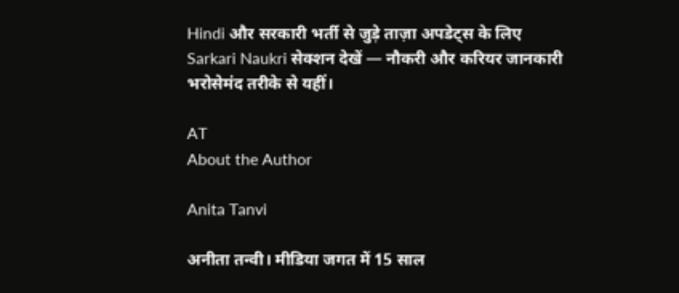Hindi और सरकारी भर्ती से जुड़े ताज़ा अपडेट्स के लिए Sarkari Naukri सेक्शन देखें — नौकरी और करियर जानकारी भरोसेमंद तरीके से यहीं।

AT
About the Author

Anita Tanvi

अनीता तन्वी। मीडिया जगत में 15 साल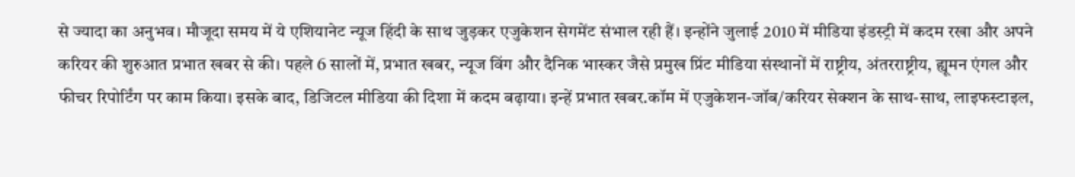से ज्यादा का अनुभव। मौजूदा समय में ये एशियानेट न्यूज हिंदी के साथ जुड़कर एजुकेशन सेगमेंट संभाल रही हैं। इन्होंने जुलाई 2010 में मीडिया इंडस्ट्री में कदम रखा और अपने करियर की शुरुआत प्रभात खबर से की। पहले 6 सालों में, प्रभात खबर, न्यूज विंग और दैनिक भास्कर जैसे प्रमुख प्रिंट मीडिया संस्थानों में राष्ट्रीय, अंतरराष्ट्रीय, ह्यूमन एंगल और फीचर रिपोर्टिंग पर काम किया। इसके बाद, डिजिटल मीडिया की दिशा में कदम बढ़ाया। इन्हें प्रभात खबर.कॉम में एजुकेशन-जॉब/करियर सेक्शन के साथ-साथ, लाइफस्टाइल,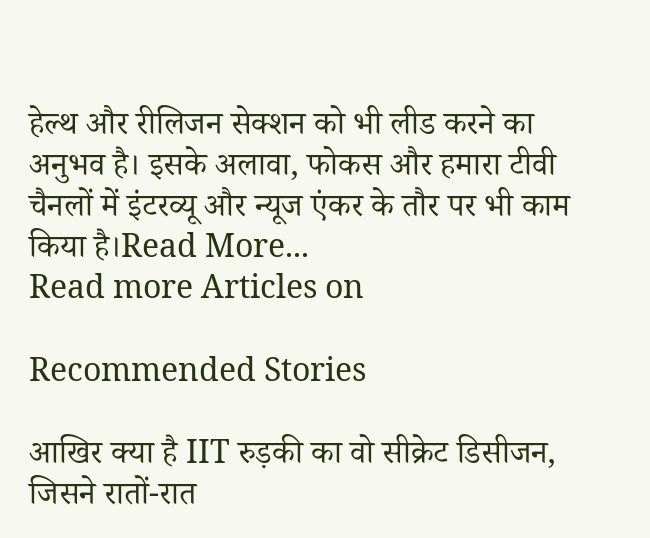हेल्थ और रीलिजन सेक्शन को भी लीड करने का अनुभव है। इसके अलावा, फोकस और हमारा टीवी चैनलों में इंटरव्यू और न्यूज एंकर के तौर पर भी काम किया है।Read More...
Read more Articles on

Recommended Stories

आखिर क्या है IIT रुड़की का वो सीक्रेट डिसीजन, जिसने रातों-रात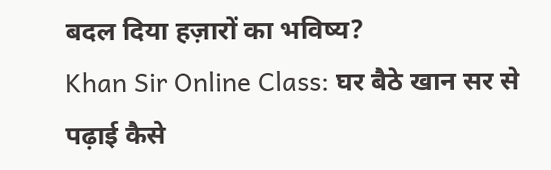बदल दिया हज़ारों का भविष्य?
Khan Sir Online Class: घर बैठे खान सर से पढ़ाई कैसे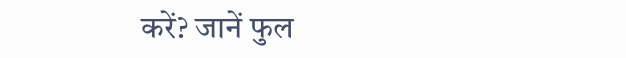करें? जानें फुल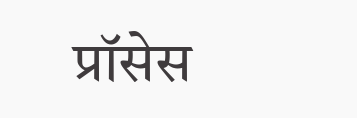प्रॉसेस